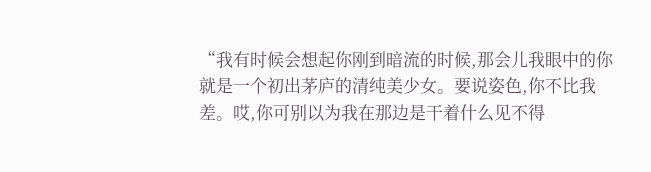“我有时候会想起你刚到暗流的时候,那会儿我眼中的你就是一个初出茅庐的清纯美少女。要说姿色,你不比我差。哎,你可别以为我在那边是干着什么见不得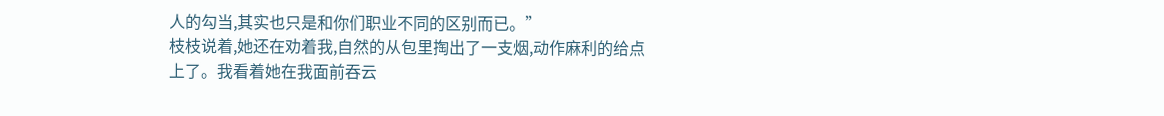人的勾当,其实也只是和你们职业不同的区别而已。”
枝枝说着,她还在劝着我,自然的从包里掏出了一支烟,动作麻利的给点上了。我看着她在我面前吞云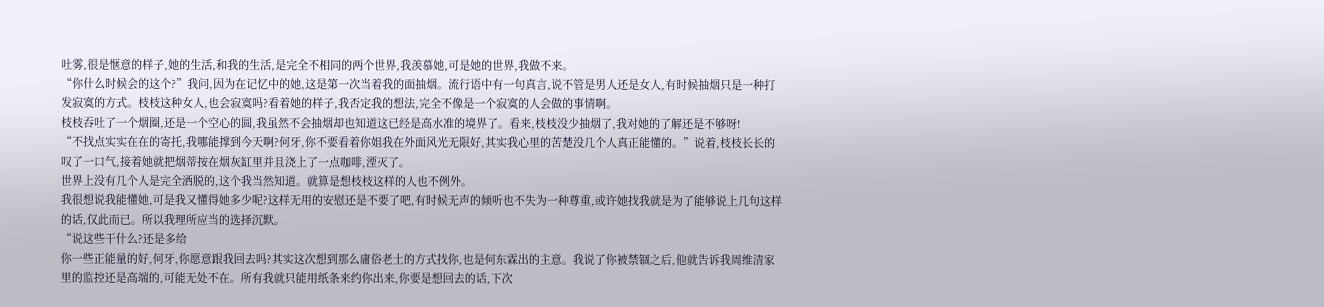吐雾,很是惬意的样子,她的生活,和我的生活,是完全不相同的两个世界,我羡慕她,可是她的世界,我做不来。
“你什么时候会的这个?”我问,因为在记忆中的她,这是第一次当着我的面抽烟。流行语中有一句真言,说不管是男人还是女人,有时候抽烟只是一种打发寂寞的方式。枝枝这种女人,也会寂寞吗?看着她的样子,我否定我的想法,完全不像是一个寂寞的人会做的事情啊。
枝枝吞吐了一个烟圈,还是一个空心的圆,我虽然不会抽烟却也知道这已经是高水准的境界了。看来,枝枝没少抽烟了,我对她的了解还是不够呀!
“不找点实实在在的寄托,我哪能撑到今天啊?何牙,你不要看着你姐我在外面风光无限好,其实我心里的苦楚没几个人真正能懂的。”说着,枝枝长长的叹了一口气,接着她就把烟蒂按在烟灰缸里并且浇上了一点咖啡,湮灭了。
世界上没有几个人是完全洒脱的,这个我当然知道。就算是想枝枝这样的人也不例外。
我很想说我能懂她,可是我又懂得她多少呢?这样无用的安慰还是不要了吧,有时候无声的倾听也不失为一种尊重,或许她找我就是为了能够说上几句这样的话,仅此而已。所以我理所应当的选择沉默。
“说这些干什么?还是多给
你一些正能量的好,何牙,你愿意跟我回去吗?其实这次想到那么庸俗老土的方式找你,也是何东霖出的主意。我说了你被禁锢之后,他就告诉我周维清家里的监控还是高端的,可能无处不在。所有我就只能用纸条来约你出来,你要是想回去的话,下次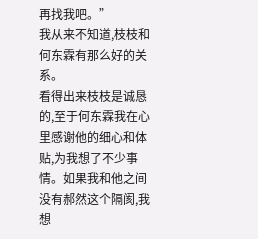再找我吧。”
我从来不知道,枝枝和何东霖有那么好的关系。
看得出来枝枝是诚恳的,至于何东霖我在心里感谢他的细心和体贴,为我想了不少事情。如果我和他之间没有郝然这个隔阂,我想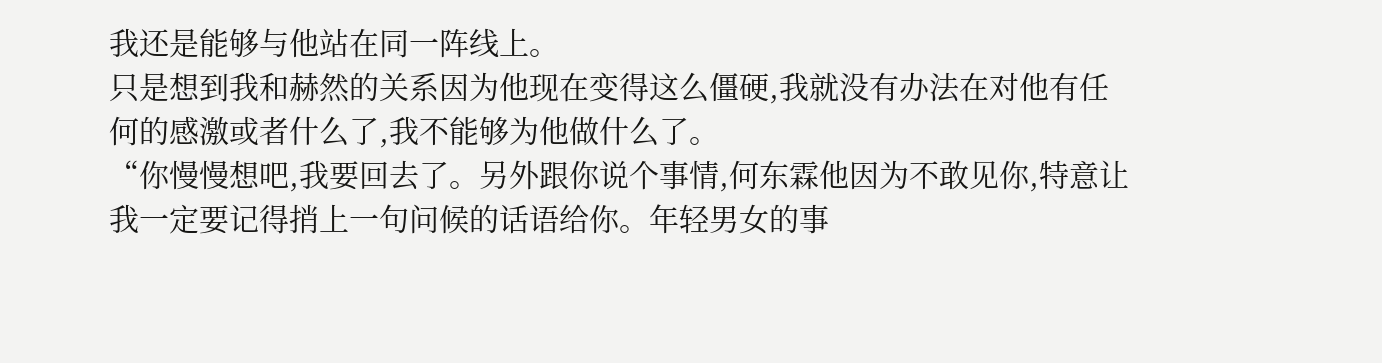我还是能够与他站在同一阵线上。
只是想到我和赫然的关系因为他现在变得这么僵硬,我就没有办法在对他有任何的感激或者什么了,我不能够为他做什么了。
“你慢慢想吧,我要回去了。另外跟你说个事情,何东霖他因为不敢见你,特意让我一定要记得捎上一句问候的话语给你。年轻男女的事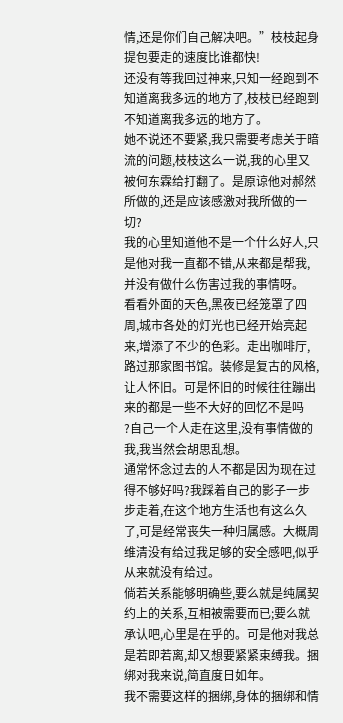情,还是你们自己解决吧。”枝枝起身提包要走的速度比谁都快!
还没有等我回过神来,只知一经跑到不知道离我多远的地方了,枝枝已经跑到不知道离我多远的地方了。
她不说还不要紧,我只需要考虑关于暗流的问题,枝枝这么一说,我的心里又被何东霖给打翻了。是原谅他对郝然所做的,还是应该感激对我所做的一切?
我的心里知道他不是一个什么好人,只是他对我一直都不错,从来都是帮我,并没有做什么伤害过我的事情呀。
看看外面的天色,黑夜已经笼罩了四周,城市各处的灯光也已经开始亮起来,增添了不少的色彩。走出咖啡厅,路过那家图书馆。装修是复古的风格,让人怀旧。可是怀旧的时候往往蹦出来的都是一些不大好的回忆不是吗
?自己一个人走在这里,没有事情做的我,我当然会胡思乱想。
通常怀念过去的人不都是因为现在过得不够好吗?我踩着自己的影子一步步走着,在这个地方生活也有这么久了,可是经常丧失一种归属感。大概周维清没有给过我足够的安全感吧,似乎从来就没有给过。
倘若关系能够明确些,要么就是纯属契约上的关系,互相被需要而已;要么就承认吧,心里是在乎的。可是他对我总是若即若离,却又想要紧紧束缚我。捆绑对我来说,简直度日如年。
我不需要这样的捆绑,身体的捆绑和情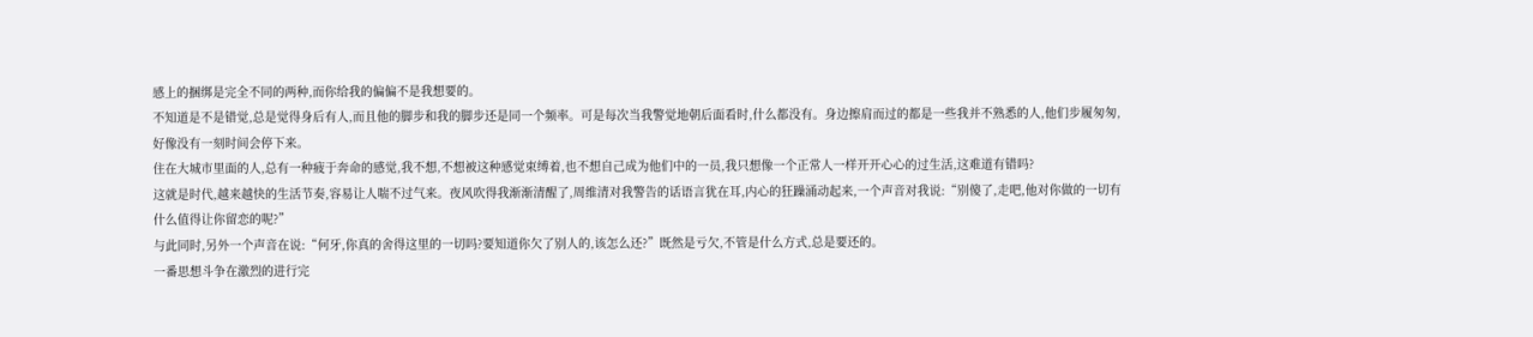感上的捆绑是完全不同的两种,而你给我的偏偏不是我想要的。
不知道是不是错觉,总是觉得身后有人,而且他的脚步和我的脚步还是同一个频率。可是每次当我警觉地朝后面看时,什么都没有。身边擦肩而过的都是一些我并不熟悉的人,他们步履匆匆,好像没有一刻时间会停下来。
住在大城市里面的人,总有一种疲于奔命的感觉,我不想,不想被这种感觉束缚着,也不想自己成为他们中的一员,我只想像一个正常人一样开开心心的过生活,这难道有错吗?
这就是时代,越来越快的生活节奏,容易让人喘不过气来。夜风吹得我渐渐清醒了,周维清对我警告的话语言犹在耳,内心的狂躁涌动起来,一个声音对我说:“别傻了,走吧,他对你做的一切有什么值得让你留恋的呢?”
与此同时,另外一个声音在说:“何牙,你真的舍得这里的一切吗?要知道你欠了别人的,该怎么还?”既然是亏欠,不管是什么方式,总是要还的。
一番思想斗争在激烈的进行完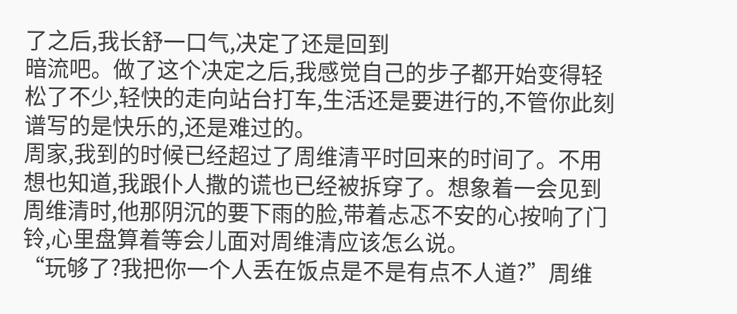了之后,我长舒一口气,决定了还是回到
暗流吧。做了这个决定之后,我感觉自己的步子都开始变得轻松了不少,轻快的走向站台打车,生活还是要进行的,不管你此刻谱写的是快乐的,还是难过的。
周家,我到的时候已经超过了周维清平时回来的时间了。不用想也知道,我跟仆人撒的谎也已经被拆穿了。想象着一会见到周维清时,他那阴沉的要下雨的脸,带着忐忑不安的心按响了门铃,心里盘算着等会儿面对周维清应该怎么说。
“玩够了?我把你一个人丢在饭点是不是有点不人道?”周维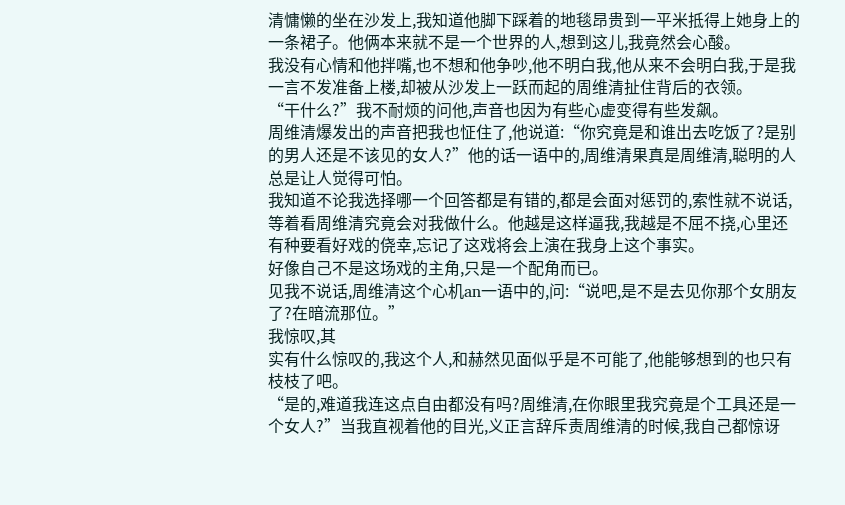清慵懒的坐在沙发上,我知道他脚下踩着的地毯昂贵到一平米抵得上她身上的一条裙子。他俩本来就不是一个世界的人,想到这儿,我竟然会心酸。
我没有心情和他拌嘴,也不想和他争吵,他不明白我,他从来不会明白我,于是我一言不发准备上楼,却被从沙发上一跃而起的周维清扯住背后的衣领。
“干什么?”我不耐烦的问他,声音也因为有些心虚变得有些发飙。
周维清爆发出的声音把我也怔住了,他说道:“你究竟是和谁出去吃饭了?是别的男人还是不该见的女人?”他的话一语中的,周维清果真是周维清,聪明的人总是让人觉得可怕。
我知道不论我选择哪一个回答都是有错的,都是会面对惩罚的,索性就不说话,等着看周维清究竟会对我做什么。他越是这样逼我,我越是不屈不挠,心里还有种要看好戏的侥幸,忘记了这戏将会上演在我身上这个事实。
好像自己不是这场戏的主角,只是一个配角而已。
见我不说话,周维清这个心机an一语中的,问:“说吧,是不是去见你那个女朋友了?在暗流那位。”
我惊叹,其
实有什么惊叹的,我这个人,和赫然见面似乎是不可能了,他能够想到的也只有枝枝了吧。
“是的,难道我连这点自由都没有吗?周维清,在你眼里我究竟是个工具还是一个女人?”当我直视着他的目光,义正言辞斥责周维清的时候,我自己都惊讶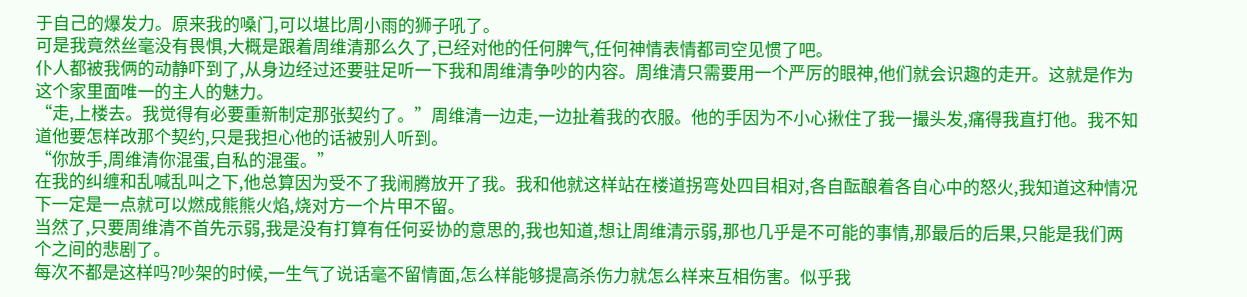于自己的爆发力。原来我的嗓门,可以堪比周小雨的狮子吼了。
可是我竟然丝毫没有畏惧,大概是跟着周维清那么久了,已经对他的任何脾气,任何神情表情都司空见惯了吧。
仆人都被我俩的动静吓到了,从身边经过还要驻足听一下我和周维清争吵的内容。周维清只需要用一个严厉的眼神,他们就会识趣的走开。这就是作为这个家里面唯一的主人的魅力。
“走,上楼去。我觉得有必要重新制定那张契约了。”周维清一边走,一边扯着我的衣服。他的手因为不小心揪住了我一撮头发,痛得我直打他。我不知道他要怎样改那个契约,只是我担心他的话被别人听到。
“你放手,周维清你混蛋,自私的混蛋。”
在我的纠缠和乱喊乱叫之下,他总算因为受不了我闹腾放开了我。我和他就这样站在楼道拐弯处四目相对,各自酝酿着各自心中的怒火,我知道这种情况下一定是一点就可以燃成熊熊火焰,烧对方一个片甲不留。
当然了,只要周维清不首先示弱,我是没有打算有任何妥协的意思的,我也知道,想让周维清示弱,那也几乎是不可能的事情,那最后的后果,只能是我们两个之间的悲剧了。
每次不都是这样吗?吵架的时候,一生气了说话毫不留情面,怎么样能够提高杀伤力就怎么样来互相伤害。似乎我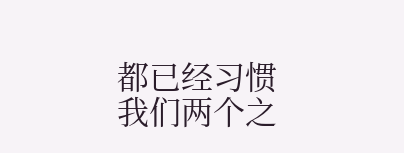都已经习惯我们两个之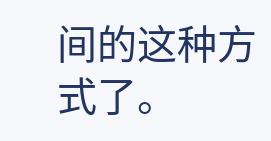间的这种方式了。